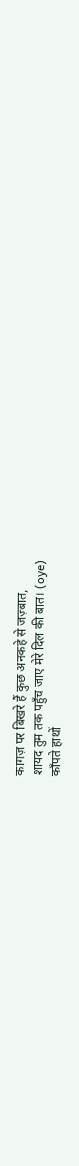कागज़ पर बिखरे हैं कुछ अनकहे से जज़्बात,
शायद तुम तक पहुँच जाए मेरे दिल की बात। (oye)
काँपते हाथों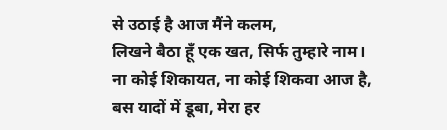से उठाई है आज मैंने कलम,
लिखने बैठा हूँ एक खत, सिर्फ तुम्हारे नाम।
ना कोई शिकायत, ना कोई शिकवा आज है,
बस यादों में डूबा, मेरा हर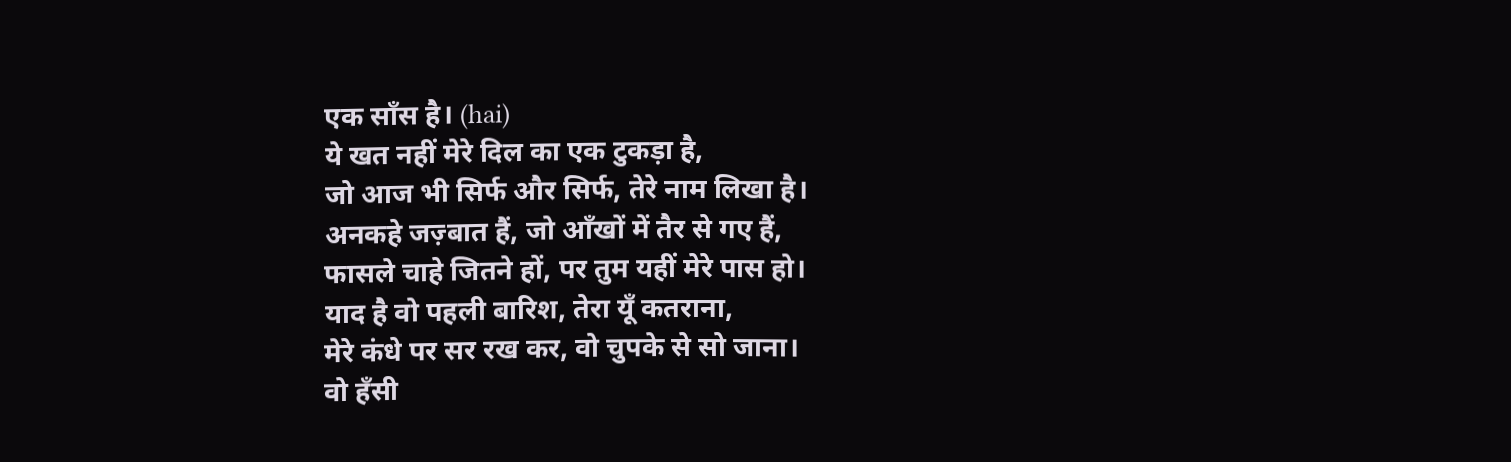एक साँस है। (hai)
ये खत नहीं मेरे दिल का एक टुकड़ा है,
जो आज भी सिर्फ और सिर्फ, तेरे नाम लिखा है।
अनकहे जज़्बात हैं, जो आँखों में तैर से गए हैं,
फासले चाहे जितने हों, पर तुम यहीं मेरे पास हो।
याद है वो पहली बारिश, तेरा यूँ कतराना,
मेरे कंधे पर सर रख कर, वो चुपके से सो जाना।
वो हँसी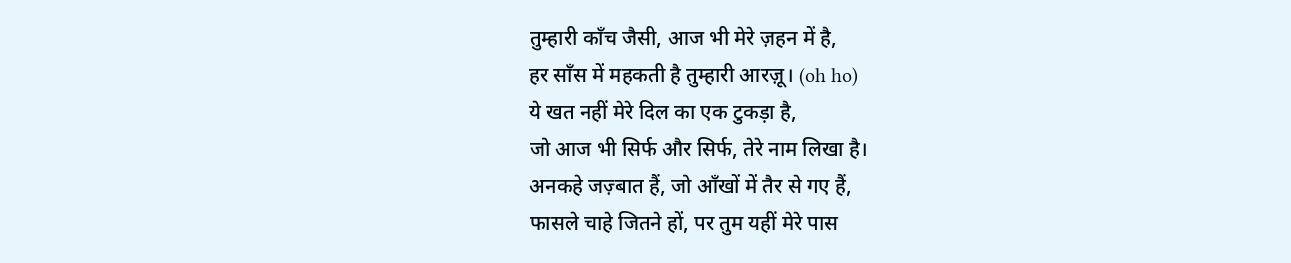तुम्हारी काँच जैसी, आज भी मेरे ज़हन में है,
हर साँस में महकती है तुम्हारी आरज़ू। (oh ho)
ये खत नहीं मेरे दिल का एक टुकड़ा है,
जो आज भी सिर्फ और सिर्फ, तेरे नाम लिखा है।
अनकहे जज़्बात हैं, जो आँखों में तैर से गए हैं,
फासले चाहे जितने हों, पर तुम यहीं मेरे पास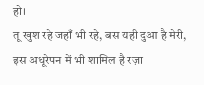हो।
तू खुश रहे जहाँ भी रहे, बस यही दुआ है मेरी,
इस अधूरेपन में भी शामिल है रज़ा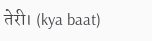तेरी। (kya baat)